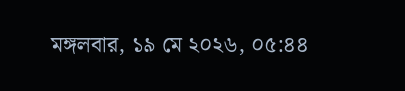মঙ্গলবার, ১৯ মে ২০২৬, ০৫:৪৪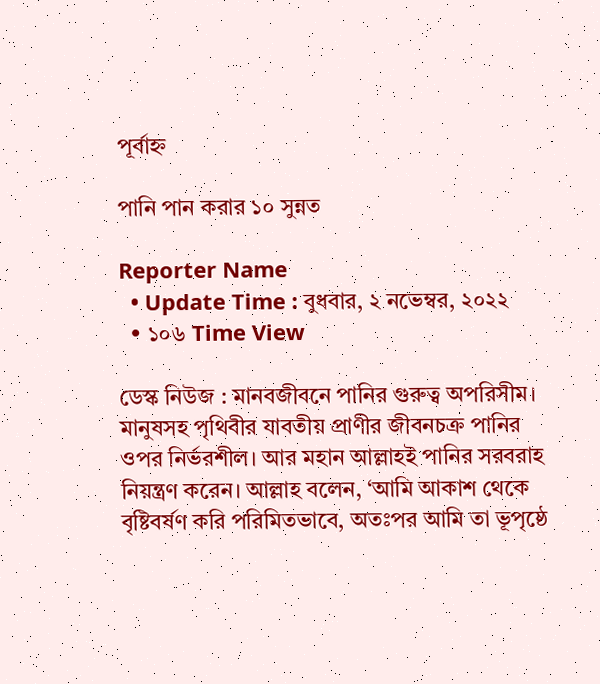পূর্বাহ্ন

পানি পান করার ১০ সুন্নত

Reporter Name
  • Update Time : বুধবার, ২ নভেম্বর, ২০২২
  • ১০৬ Time View

ডেস্ক নিউজ : মানবজীবনে পানির গুরুত্ব অপরিসীম। মানুষসহ পৃথিবীর যাবতীয় প্রাণীর জীবনচক্র পানির ওপর নির্ভরশীল। আর মহান আল্লাহই পানির সরবরাহ নিয়ন্ত্রণ করেন। আল্লাহ বলেন, ‘আমি আকাশ থেকে বৃষ্টিবর্ষণ করি পরিমিতভাবে, অতঃপর আমি তা ভূপৃষ্ঠে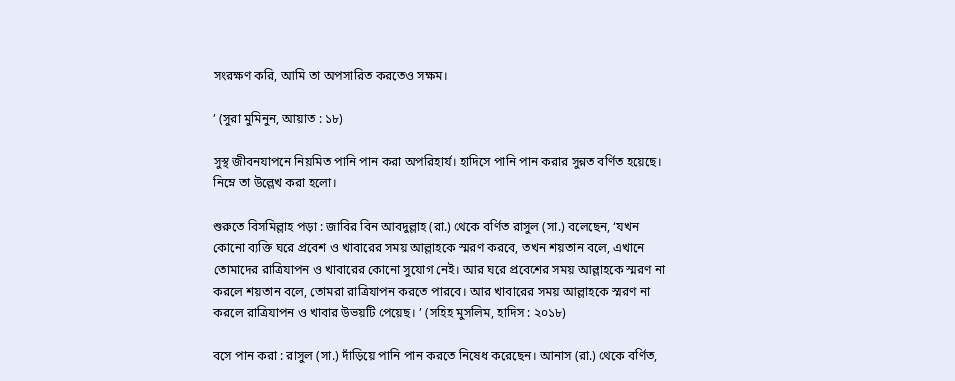সংরক্ষণ করি, আমি তা অপসারিত করতেও সক্ষম।

’ (সুরা মুমিনুন, আয়াত : ১৮)

সুস্থ জীবনযাপনে নিয়মিত পানি পান করা অপরিহার্য। হাদিসে পানি পান করার সুন্নত বর্ণিত হয়েছে। নিম্নে তা উল্লেখ করা হলো।

শুরুতে বিসমিল্লাহ পড়া : জাবির বিন আবদুল্লাহ (রা.) থেকে বর্ণিত রাসুল (সা.) বলেছেন, ‘যখন কোনো ব্যক্তি ঘরে প্রবেশ ও খাবারের সময় আল্লাহকে স্মরণ করবে, তখন শয়তান বলে, এখানে তোমাদের রাত্রিযাপন ও খাবারের কোনো সুযোগ নেই। আর ঘরে প্রবেশের সময় আল্লাহকে স্মরণ না করলে শয়তান বলে, তোমরা রাত্রিযাপন করতে পারবে। আর খাবারের সময় আল্লাহকে স্মরণ না করলে রাত্রিযাপন ও খাবার উভয়টি পেয়েছ। ’ (সহিহ মুসলিম, হাদিস : ২০১৮)

বসে পান করা : রাসুল (সা.) দাঁড়িয়ে পানি পান করতে নিষেধ করেছেন। আনাস (রা.) থেকে বর্ণিত,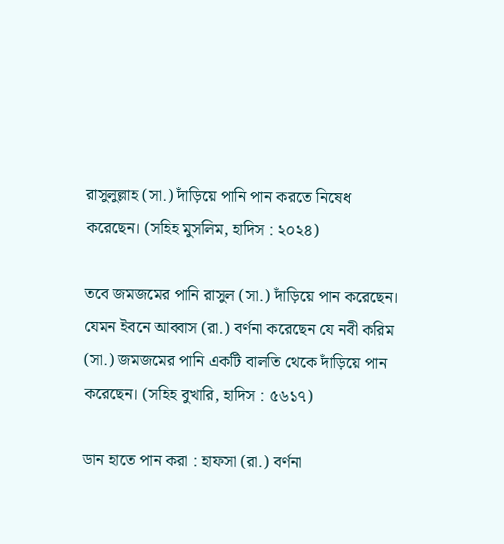রাসুলুল্লাহ (সা.) দাঁড়িয়ে পানি পান করতে নিষেধ করেছেন। (সহিহ মুসলিম, হাদিস : ২০২৪)

তবে জমজমের পানি রাসুল (সা.) দাঁড়িয়ে পান করেছেন। যেমন ইবনে আব্বাস (রা.) বর্ণনা করেছেন যে নবী করিম (সা.) জমজমের পানি একটি বালতি থেকে দাঁড়িয়ে পান করেছেন। (সহিহ বুখারি, হাদিস : ৫৬১৭)

ডান হাতে পান করা : হাফসা (রা.) বর্ণনা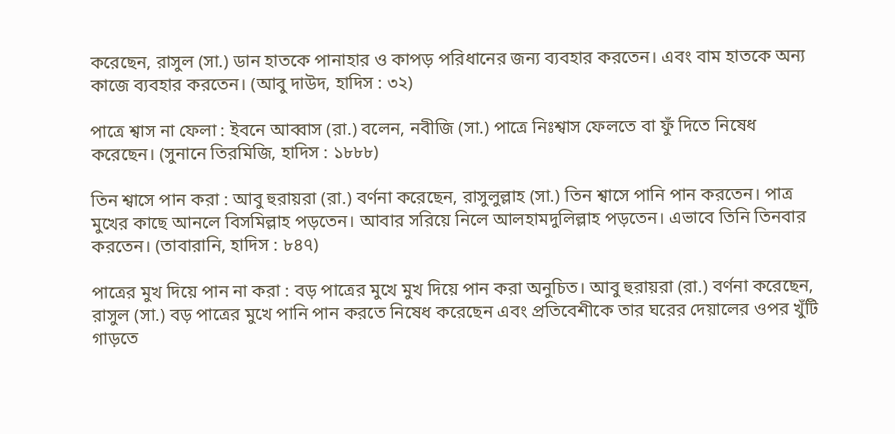করেছেন, রাসুল (সা.) ডান হাতকে পানাহার ও কাপড় পরিধানের জন্য ব্যবহার করতেন। এবং বাম হাতকে অন্য কাজে ব্যবহার করতেন। (আবু দাউদ, হাদিস : ৩২)

পাত্রে শ্বাস না ফেলা : ইবনে আব্বাস (রা.) বলেন, নবীজি (সা.) পাত্রে নিঃশ্বাস ফেলতে বা ফুঁ দিতে নিষেধ করেছেন। (সুনানে তিরমিজি, হাদিস : ১৮৮৮)

তিন শ্বাসে পান করা : আবু হুরায়রা (রা.) বর্ণনা করেছেন, রাসুলুল্লাহ (সা.) তিন শ্বাসে পানি পান করতেন। পাত্র মুখের কাছে আনলে বিসমিল্লাহ পড়তেন। আবার সরিয়ে নিলে আলহামদুলিল্লাহ পড়তেন। এভাবে তিনি তিনবার করতেন। (তাবারানি, হাদিস : ৮৪৭)

পাত্রের মুখ দিয়ে পান না করা : বড় পাত্রের মুখে মুখ দিয়ে পান করা অনুচিত। আবু হুরায়রা (রা.) বর্ণনা করেছেন, রাসুল (সা.) বড় পাত্রের মুখে পানি পান করতে নিষেধ করেছেন এবং প্রতিবেশীকে তার ঘরের দেয়ালের ওপর খুঁটি গাড়তে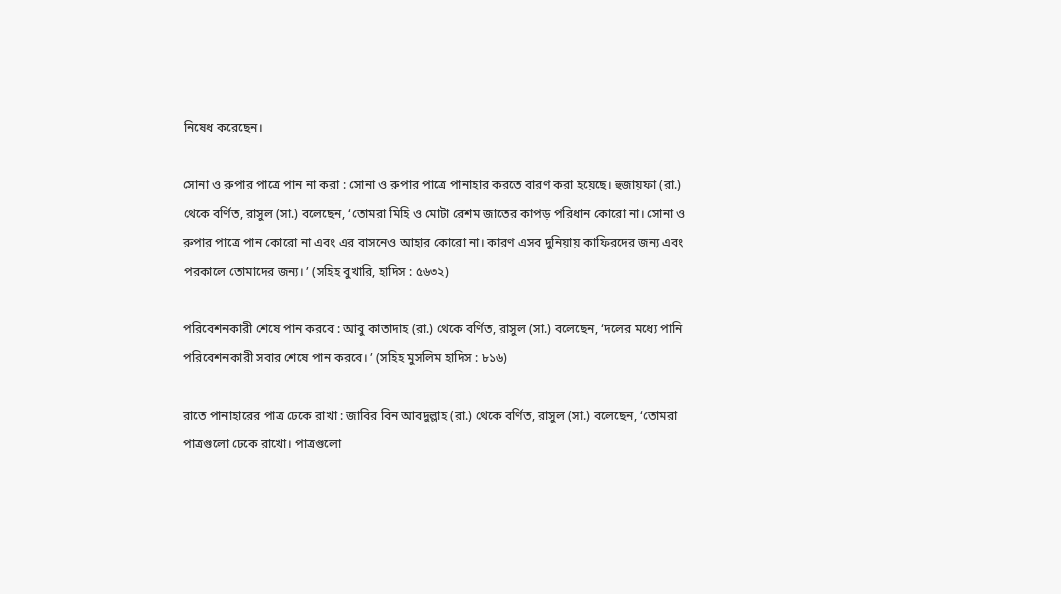নিষেধ করেছেন।

সোনা ও রুপার পাত্রে পান না করা : সোনা ও রুপার পাত্রে পানাহার করতে বারণ করা হয়েছে। হুজায়ফা (রা.) থেকে বর্ণিত, রাসুল (সা.) বলেছেন, ‘তোমরা মিহি ও মোটা রেশম জাতের কাপড় পরিধান কোরো না। সোনা ও রুপার পাত্রে পান কোরো না এবং এর বাসনেও আহার কোরো না। কারণ এসব দুনিয়ায় কাফিরদের জন্য এবং পরকালে তোমাদের জন্য। ’ (সহিহ বুখারি, হাদিস : ৫৬৩২)

পরিবেশনকারী শেষে পান করবে : আবু কাতাদাহ (রা.) থেকে বর্ণিত, রাসুল (সা.) বলেছেন, ‘দলের মধ্যে পানি পরিবেশনকারী সবার শেষে পান করবে। ’ (সহিহ মুসলিম হাদিস : ৮১৬)

রাতে পানাহারের পাত্র ঢেকে রাখা : জাবির বিন আবদুল্লাহ (রা.) থেকে বর্ণিত, রাসুল (সা.) বলেছেন, ‘তোমরা পাত্রগুলো ঢেকে রাখো। পাত্রগুলো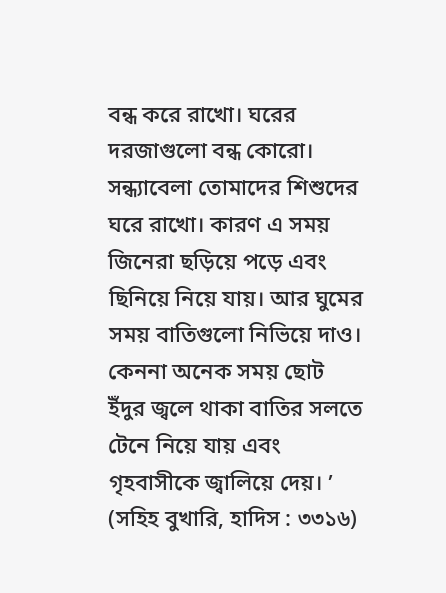বন্ধ করে রাখো। ঘরের দরজাগুলো বন্ধ কোরো। সন্ধ্যাবেলা তোমাদের শিশুদের ঘরে রাখো। কারণ এ সময় জিনেরা ছড়িয়ে পড়ে এবং ছিনিয়ে নিয়ে যায়। আর ঘুমের সময় বাতিগুলো নিভিয়ে দাও। কেননা অনেক সময় ছোট ইঁদুর জ্বলে থাকা বাতির সলতে টেনে নিয়ে যায় এবং গৃহবাসীকে জ্বালিয়ে দেয়। ’ (সহিহ বুখারি, হাদিস : ৩৩১৬)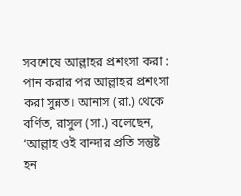সবশেষে আল্লাহর প্রশংসা করা : পান করার পর আল্লাহর প্রশংসা করা সুন্নত। আনাস (রা.) থেকে বর্ণিত, রাসুল (সা.) বলেছেন, ‘আল্লাহ ওই বান্দার প্রতি সন্তুষ্ট হন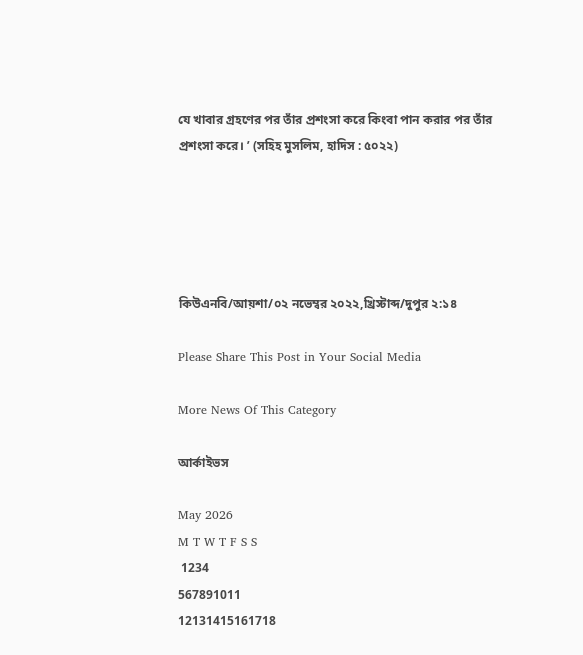যে খাবার গ্রহণের পর তাঁর প্রশংসা করে কিংবা পান করার পর তাঁর প্রশংসা করে। ’ (সহিহ মুসলিম, হাদিস : ৫০২২)





কিউএনবি/আয়শা/০২ নভেম্বর ২০২২,খ্রিস্টাব্দ/দুপুর ২:১৪

Please Share This Post in Your Social Media

More News Of This Category

আর্কাইভস

May 2026
M T W T F S S
 1234
567891011
12131415161718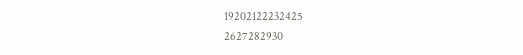19202122232425
2627282930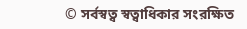© সর্বস্বত্ব স্বত্বাধিকার সংরক্ষিত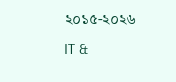২০১৫-২০২৬
IT &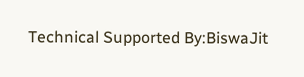Technical Supported By:BiswaJit